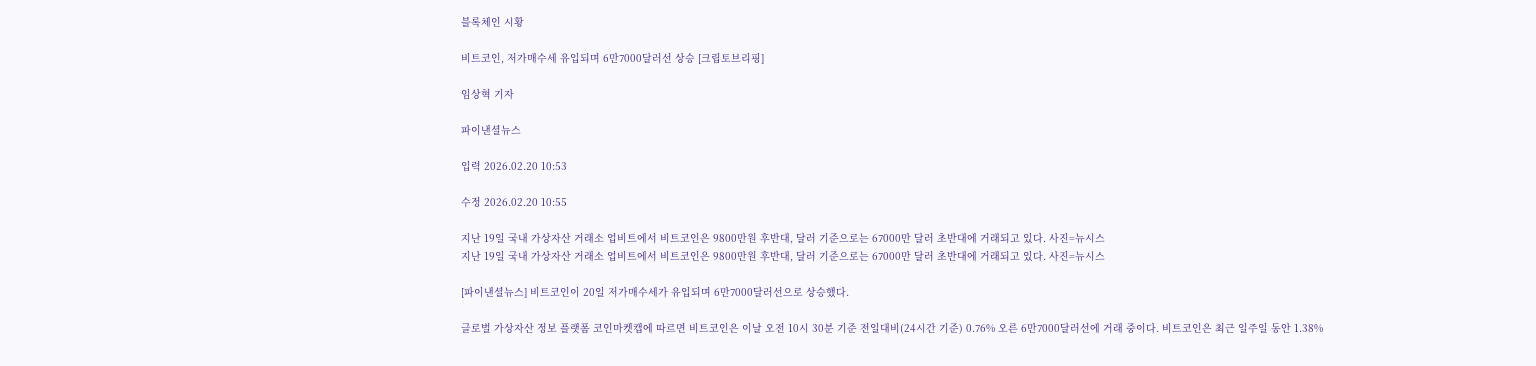블록체인 시황

비트코인, 저가매수세 유입되며 6만7000달러선 상승 [크립토브리핑]

임상혁 기자

파이낸셜뉴스

입력 2026.02.20 10:53

수정 2026.02.20 10:55

지난 19일 국내 가상자산 거래소 업비트에서 비트코인은 9800만원 후반대, 달러 기준으로는 67000만 달러 초반대에 거래되고 있다. 사진=뉴시스
지난 19일 국내 가상자산 거래소 업비트에서 비트코인은 9800만원 후반대, 달러 기준으로는 67000만 달러 초반대에 거래되고 있다. 사진=뉴시스

[파이낸셜뉴스] 비트코인이 20일 저가매수세가 유입되며 6만7000달러선으로 상승했다.

글로벌 가상자산 정보 플랫폼 코인마켓캡에 따르면 비트코인은 이날 오전 10시 30분 기준 전일대비(24시간 기준) 0.76% 오른 6만7000달러선에 거래 중이다. 비트코인은 최근 일주일 동안 1.38%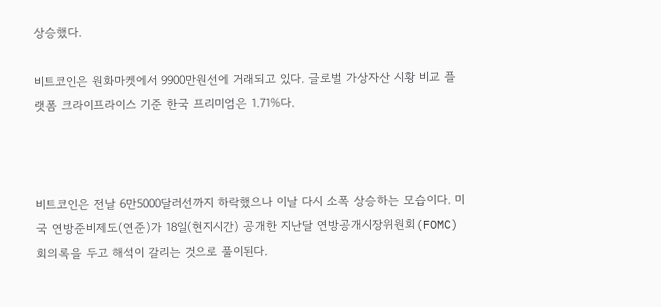상승했다.

비트코인은 원화마켓에서 9900만원선에 거래되고 있다. 글로벌 가상자산 시황 비교 플랫폼 크라이프라이스 기준 한국 프리미엄은 1.71%다.



비트코인은 전날 6만5000달러선까지 하락했으나 이날 다시 소폭 상승하는 모습이다. 미국 연방준비제도(연준)가 18일(현지시간) 공개한 지난달 연방공개시장위원회(FOMC) 회의록을 두고 해석이 갈리는 것으로 풀이된다.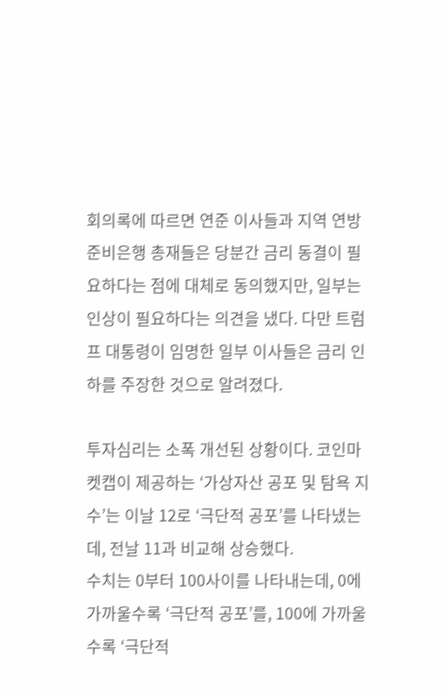회의록에 따르면 연준 이사들과 지역 연방준비은행 총재들은 당분간 금리 동결이 필요하다는 점에 대체로 동의했지만, 일부는 인상이 필요하다는 의견을 냈다. 다만 트럼프 대통령이 임명한 일부 이사들은 금리 인하를 주장한 것으로 알려졌다.

투자심리는 소폭 개선된 상황이다. 코인마켓캡이 제공하는 ‘가상자산 공포 및 탐욕 지수’는 이날 12로 ‘극단적 공포’를 나타냈는데, 전날 11과 비교해 상승했다.
수치는 0부터 100사이를 나타내는데, 0에 가까울수록 ‘극단적 공포’를, 100에 가까울수록 ‘극단적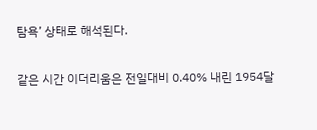탐욕’ 상태로 해석된다.

같은 시간 이더리움은 전일대비 0.40% 내린 1954달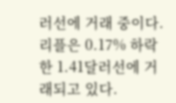러선에 거래 중이다.
리플은 0.17% 하락한 1.41달러선에 거래되고 있다.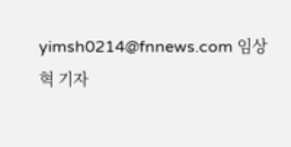yimsh0214@fnnews.com 임상혁 기자